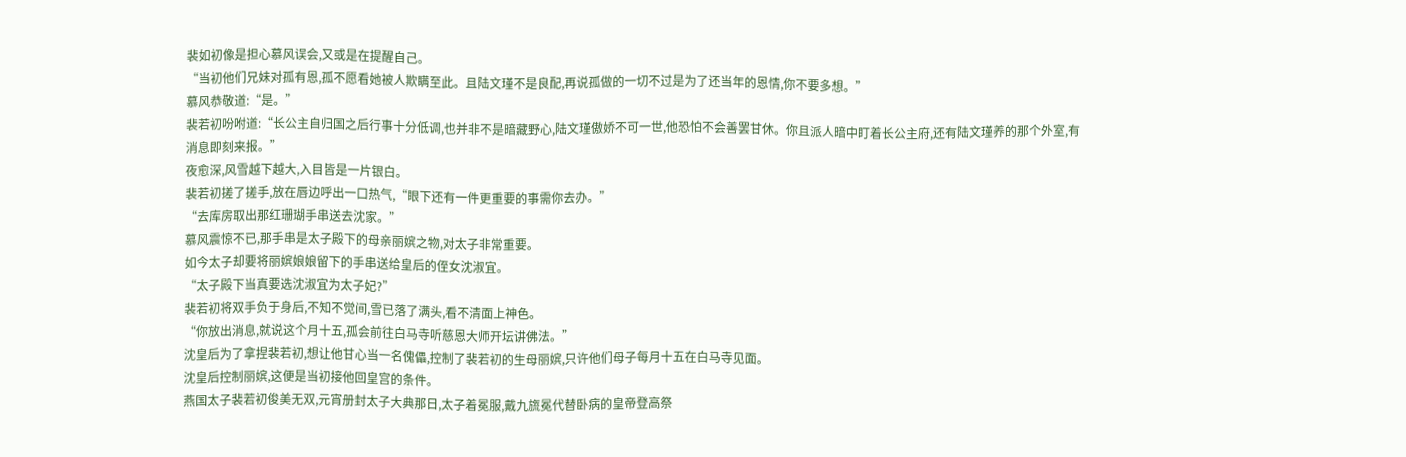裴如初像是担心慕风误会,又或是在提醒自己。
“当初他们兄妹对孤有恩,孤不愿看她被人欺瞒至此。且陆文瑾不是良配,再说孤做的一切不过是为了还当年的恩情,你不要多想。”
慕风恭敬道:“是。”
裴若初吩咐道:“长公主自归国之后行事十分低调,也并非不是暗藏野心,陆文瑾傲娇不可一世,他恐怕不会善罢甘休。你且派人暗中盯着长公主府,还有陆文瑾养的那个外室,有消息即刻来报。”
夜愈深,风雪越下越大,入目皆是一片银白。
裴若初搓了搓手,放在唇边呼出一口热气,“眼下还有一件更重要的事需你去办。”
“去库房取出那红珊瑚手串送去沈家。”
慕风震惊不已,那手串是太子殿下的母亲丽嫔之物,对太子非常重要。
如今太子却要将丽嫔娘娘留下的手串送给皇后的侄女沈淑宜。
“太子殿下当真要选沈淑宜为太子妃?”
裴若初将双手负于身后,不知不觉间,雪已落了满头,看不清面上神色。
“你放出消息,就说这个月十五,孤会前往白马寺听慈恩大师开坛讲佛法。”
沈皇后为了拿捏裴若初,想让他甘心当一名傀儡,控制了裴若初的生母丽嫔,只许他们母子每月十五在白马寺见面。
沈皇后控制丽嫔,这便是当初接他回皇宫的条件。
燕国太子裴若初俊美无双,元宵册封太子大典那日,太子着冕服,戴九旒冕代替卧病的皇帝登高祭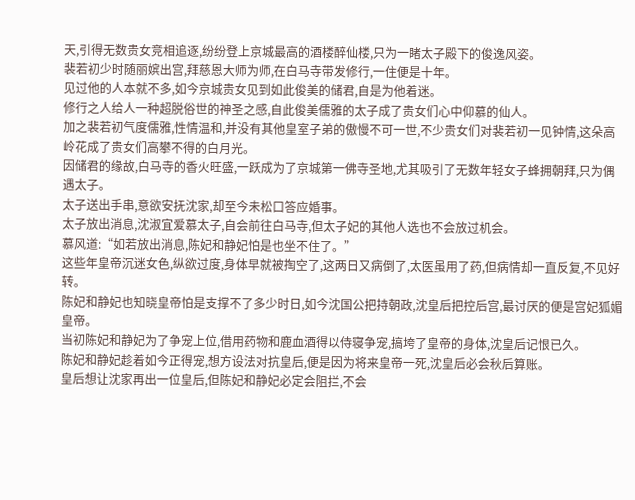天,引得无数贵女竞相追逐,纷纷登上京城最高的酒楼醉仙楼,只为一睹太子殿下的俊逸风姿。
裴若初少时随丽嫔出宫,拜慈恩大师为师,在白马寺带发修行,一住便是十年。
见过他的人本就不多,如今京城贵女见到如此俊美的储君,自是为他着迷。
修行之人给人一种超脱俗世的神圣之感,自此俊美儒雅的太子成了贵女们心中仰慕的仙人。
加之裴若初气度儒雅,性情温和,并没有其他皇室子弟的傲慢不可一世,不少贵女们对裴若初一见钟情,这朵高岭花成了贵女们高攀不得的白月光。
因储君的缘故,白马寺的香火旺盛,一跃成为了京城第一佛寺圣地,尤其吸引了无数年轻女子蜂拥朝拜,只为偶遇太子。
太子送出手串,意欲安抚沈家,却至今未松口答应婚事。
太子放出消息,沈淑宜爱慕太子,自会前往白马寺,但太子妃的其他人选也不会放过机会。
慕风道:“如若放出消息,陈妃和静妃怕是也坐不住了。”
这些年皇帝沉迷女色,纵欲过度,身体早就被掏空了,这两日又病倒了,太医虽用了药,但病情却一直反复,不见好转。
陈妃和静妃也知晓皇帝怕是支撑不了多少时日,如今沈国公把持朝政,沈皇后把控后宫,最讨厌的便是宫妃狐媚皇帝。
当初陈妃和静妃为了争宠上位,借用药物和鹿血酒得以侍寝争宠,搞垮了皇帝的身体,沈皇后记恨已久。
陈妃和静妃趁着如今正得宠,想方设法对抗皇后,便是因为将来皇帝一死,沈皇后必会秋后算账。
皇后想让沈家再出一位皇后,但陈妃和静妃必定会阻拦,不会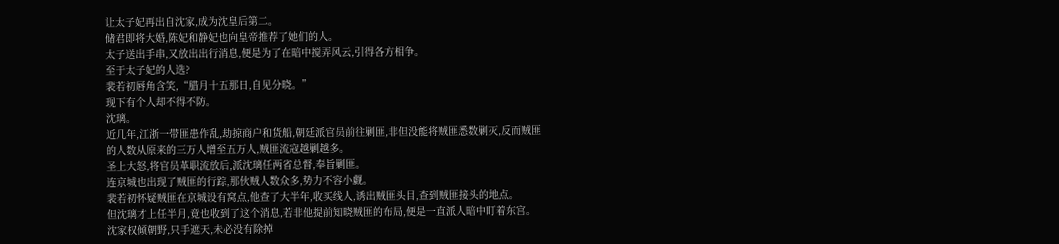让太子妃再出自沈家,成为沈皇后第二。
储君即将大婚,陈妃和静妃也向皇帝推荐了她们的人。
太子送出手串,又放出出行消息,便是为了在暗中搅弄风云,引得各方相争。
至于太子妃的人选?
裴若初唇角含笑,“腊月十五那日,自见分晓。”
现下有个人却不得不防。
沈璃。
近几年,江浙一带匪患作乱,劫掠商户和货船,朝廷派官员前往剿匪,非但没能将贼匪悉数剿灭,反而贼匪的人数从原来的三万人增至五万人,贼匪流寇越剿越多。
圣上大怒,将官员革职流放后,派沈璃任两省总督,奉旨剿匪。
连京城也出现了贼匪的行踪,那伙贼人数众多,势力不容小觑。
裴若初怀疑贼匪在京城设有窝点,他查了大半年,收买线人,诱出贼匪头目,查到贼匪接头的地点。
但沈璃才上任半月,竟也收到了这个消息,若非他提前知晓贼匪的布局,便是一直派人暗中盯着东宫。
沈家权倾朝野,只手遮天,未必没有除掉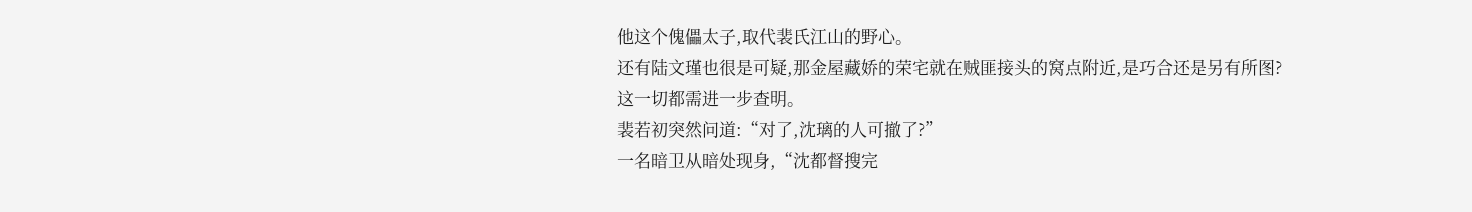他这个傀儡太子,取代裴氏江山的野心。
还有陆文瑾也很是可疑,那金屋藏娇的荣宅就在贼匪接头的窝点附近,是巧合还是另有所图?
这一切都需进一步查明。
裴若初突然问道:“对了,沈璃的人可撤了?”
一名暗卫从暗处现身,“沈都督搜完